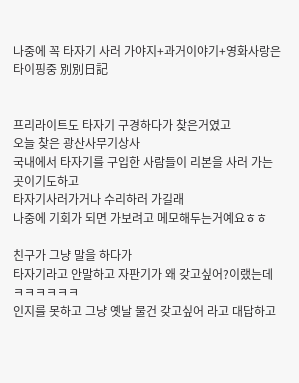나중에 꼭 타자기 사러 가야지+과거이야기+영화사랑은타이핑중 別別日記


프리라이트도 타자기 구경하다가 찾은거였고
오늘 찾은 광산사무기상사
국내에서 타자기를 구입한 사람들이 리본을 사러 가는 곳이기도하고
타자기사러가거나 수리하러 가길래
나중에 기회가 되면 가보려고 메모해두는거예요ㅎㅎ

친구가 그냥 말을 하다가
타자기라고 안말하고 자판기가 왜 갖고싶어?이랬는데ㅋㅋㅋㅋㅋㅋ
인지를 못하고 그냥 옛날 물건 갖고싶어 라고 대답하고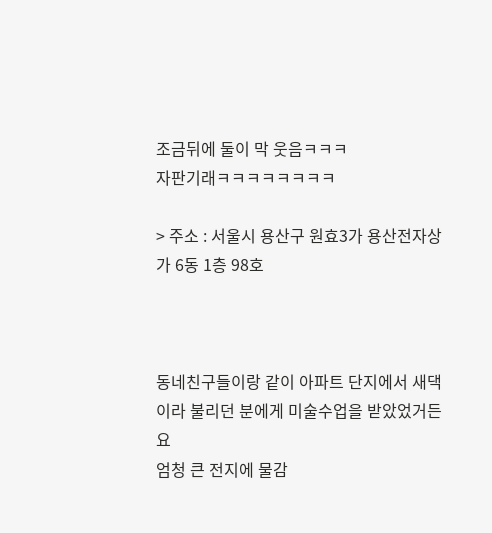조금뒤에 둘이 막 웃음ㅋㅋㅋ
자판기래ㅋㅋㅋㅋㅋㅋㅋㅋ

> 주소 : 서울시 용산구 원효3가 용산전자상가 6동 1층 98호



동네친구들이랑 같이 아파트 단지에서 새댁이라 불리던 분에게 미술수업을 받았었거든요
엄청 큰 전지에 물감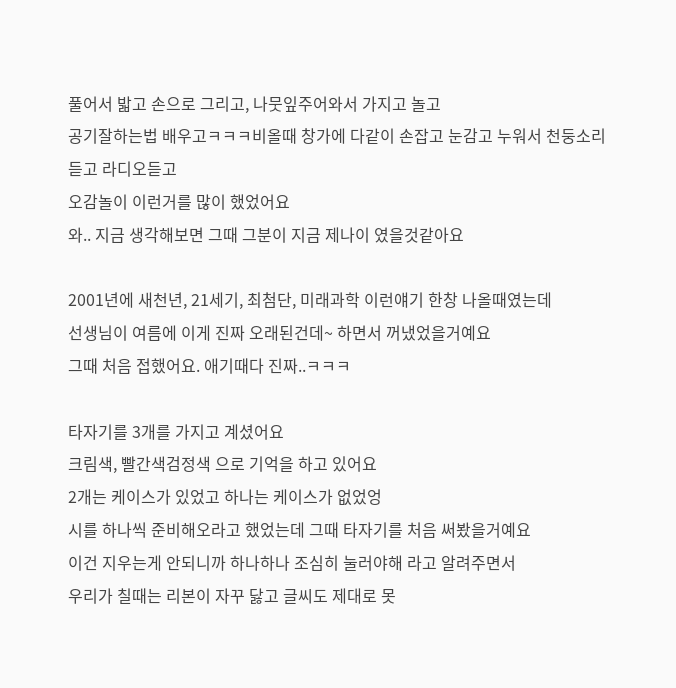풀어서 밟고 손으로 그리고, 나뭇잎주어와서 가지고 놀고
공기잘하는법 배우고ㅋㅋㅋ비올때 창가에 다같이 손잡고 눈감고 누워서 천둥소리 듣고 라디오듣고
오감놀이 이런거를 많이 했었어요
와.. 지금 생각해보면 그때 그분이 지금 제나이 였을것같아요

2001년에 새천년, 21세기, 최첨단, 미래과학 이런얘기 한창 나올때였는데
선생님이 여름에 이게 진짜 오래된건데~ 하면서 꺼냈었을거예요
그때 처음 접했어요. 애기때다 진짜..ㅋㅋㅋ

타자기를 3개를 가지고 계셨어요
크림색, 빨간색검정색 으로 기억을 하고 있어요
2개는 케이스가 있었고 하나는 케이스가 없었엉
시를 하나씩 준비해오라고 했었는데 그때 타자기를 처음 써봤을거예요
이건 지우는게 안되니까 하나하나 조심히 눌러야해 라고 알려주면서
우리가 칠때는 리본이 자꾸 닳고 글씨도 제대로 못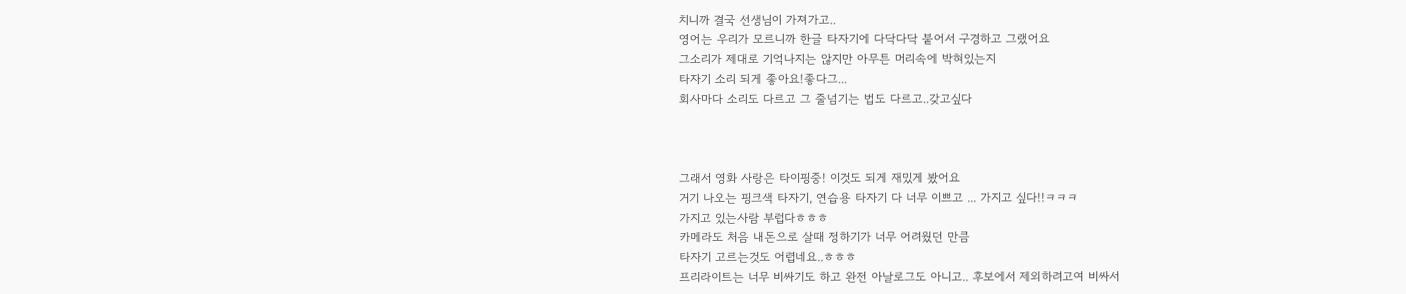치니까 결국 선생님이 가져가고..
영어는 우리가 모르니까 한글 타자기에 다닥다닥 붙어서 구경하고 그랬어요
그소리가 제대로 기억나지는 않지만 아무튼 머리속에 박혀있는지
타자기 소리 되게 좋아요!좋다그...
회사마다 소리도 다르고 그 줄넘기는 법도 다르고..갖고싶다



그래서 영화 사랑은 타이핑중! 이것도 되게 재밌게 봤어요
거기 나오는 핑크색 타자기, 연습용 타자기 다 너무 이쁘고 ... 가지고 싶다!!ㅋㅋㅋ
가지고 있는사람 부럽다ㅎㅎㅎ
카메라도 처음 내돈으로 살때 정하기가 너무 어려웠던 만큼
타자기 고르는것도 어렵네요..ㅎㅎㅎ
프리라이트는 너무 비싸기도 하고 완전 아날로그도 아니고.. 후보에서 제외하려고여 비싸서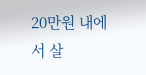20만원 내에서 살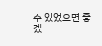수 있었으면 좋겠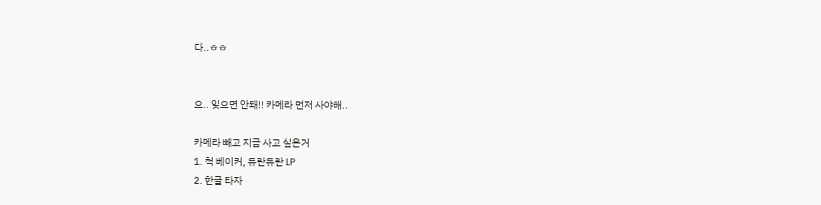다..ㅎㅎ


으.. 잊으면 안돼!! 카메라 먼저 사야해..

카메라 빼고 지금 사고 싶은거
1. 척 베이커, 듀란듀란 LP
2. 한글 타자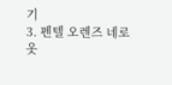기
3. 펜텔 오렌즈 네로
옷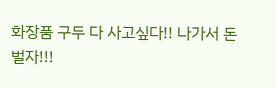화장품 구두 다 사고싶다!! 나가서 돈벌자!!!